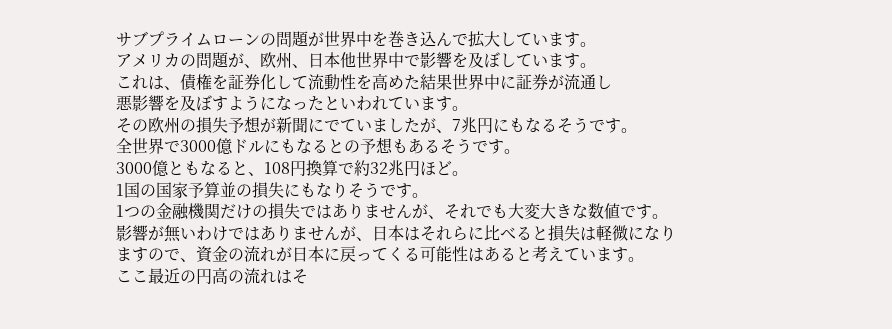サブプライムローンの問題が世界中を巻き込んで拡大しています。
アメリカの問題が、欧州、日本他世界中で影響を及ぼしています。
これは、債権を証券化して流動性を高めた結果世界中に証券が流通し
悪影響を及ぼすようになったといわれています。
その欧州の損失予想が新聞にでていましたが、7兆円にもなるそうです。
全世界で3000億ドルにもなるとの予想もあるそうです。
3000億ともなると、108円換算で約32兆円ほど。
1国の国家予算並の損失にもなりそうです。
1つの金融機関だけの損失ではありませんが、それでも大変大きな数値です。
影響が無いわけではありませんが、日本はそれらに比べると損失は軽微になり
ますので、資金の流れが日本に戻ってくる可能性はあると考えています。
ここ最近の円高の流れはそ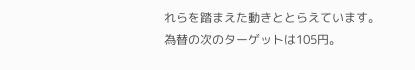れらを踏まえた動きととらえています。
為替の次のターゲットは105円。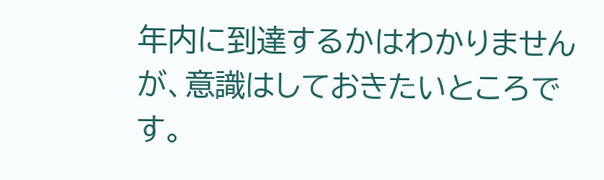年内に到達するかはわかりませんが、意識はしておきたいところです。